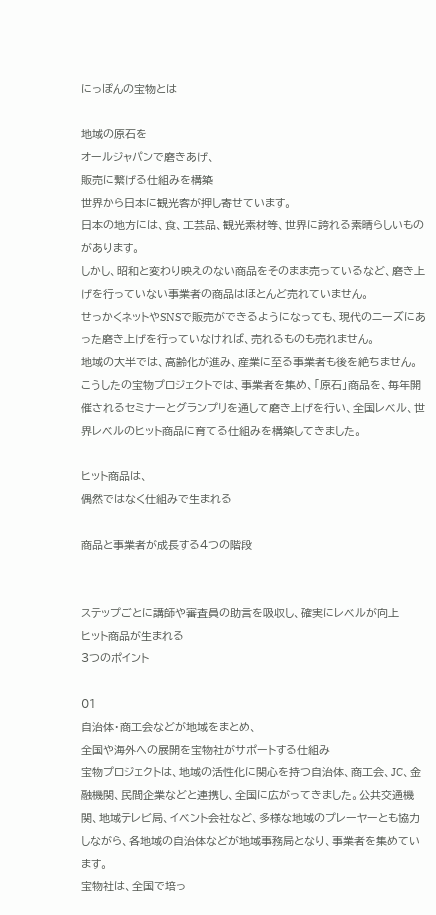にっぽんの宝物とは

地域の原石を
オールジャパンで磨きあげ、
販売に繋げる仕組みを構築
世界から日本に観光客が押し寄せています。
日本の地方には、食、工芸品、観光素材等、世界に誇れる素晴らしいものがあります。
しかし、昭和と変わり映えのない商品をそのまま売っているなど、磨き上げを行っていない事業者の商品はほとんど売れていません。
せっかくネットやSNSで販売ができるようになっても、現代のニーズにあった磨き上げを行っていなければ、売れるものも売れません。
地域の大半では、高齢化が進み、産業に至る事業者も後を絶ちません。
こうしたの宝物プロジェクトでは、事業者を集め、「原石」商品を、毎年開催されるセミナーとグランプリを通して磨き上げを行い、全国レベル、世界レベルのヒット商品に育てる仕組みを構築してきました。

ヒット商品は、
偶然ではなく仕組みで生まれる

商品と事業者が成長する4つの階段


ステップごとに講師や審査員の助言を吸収し、確実にレベルが向上
ヒット商品が生まれる
3つのポイント

01
自治体・商工会などが地域をまとめ、
全国や海外への展開を宝物社がサポートする仕組み
宝物プロジェクトは、地域の活性化に関心を持つ自治体、商工会、JC、金融機関、民間企業などと連携し、全国に広がってきました。公共交通機関、地域テレビ局、イベント会社など、多様な地域のプレーヤーとも協力しながら、各地域の自治体などが地域事務局となり、事業者を集めています。
宝物社は、全国で培っ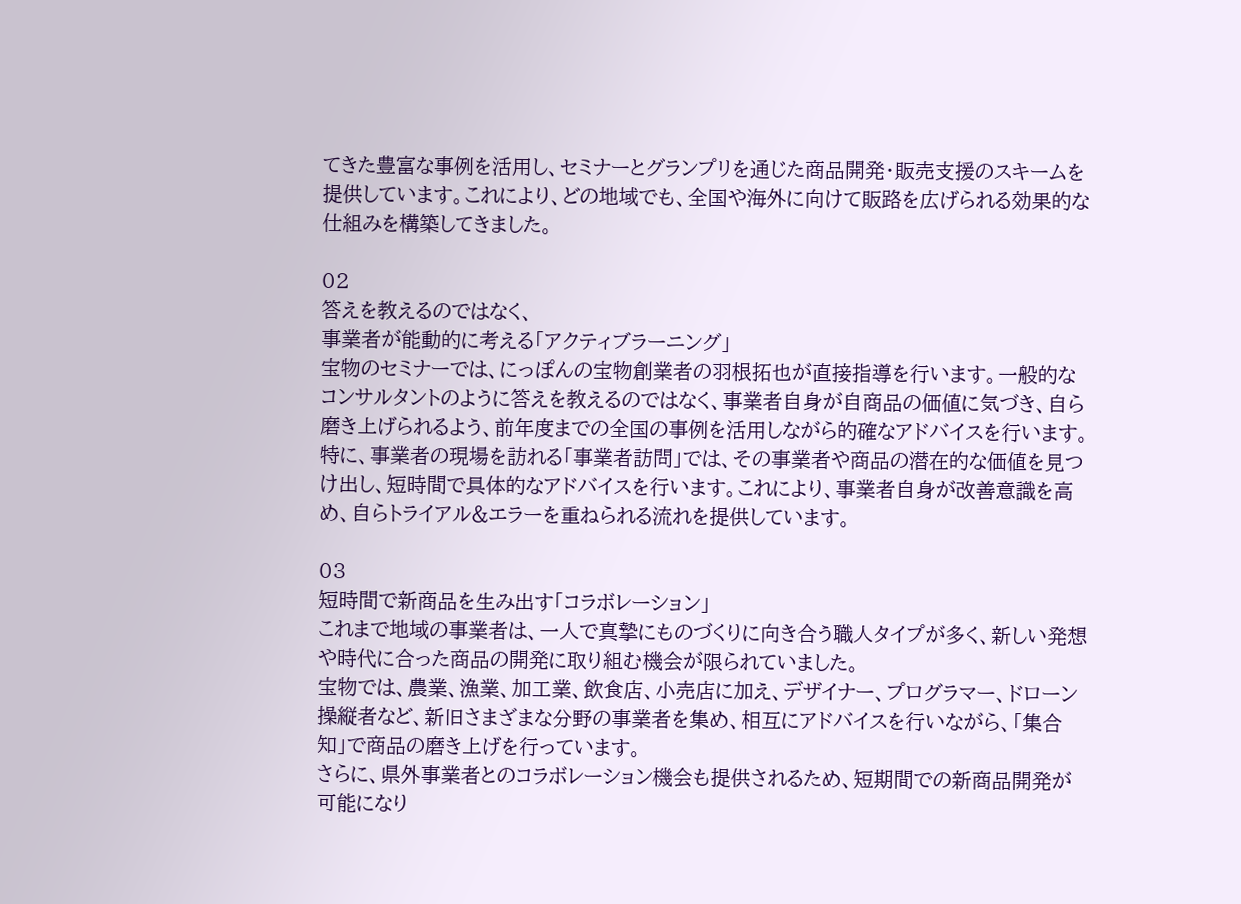てきた豊富な事例を活用し、セミナーとグランプリを通じた商品開発・販売支援のスキームを提供しています。これにより、どの地域でも、全国や海外に向けて販路を広げられる効果的な仕組みを構築してきました。

02
答えを教えるのではなく、
事業者が能動的に考える「アクティブラーニング」
宝物のセミナーでは、にっぽんの宝物創業者の羽根拓也が直接指導を行います。一般的なコンサルタントのように答えを教えるのではなく、事業者自身が自商品の価値に気づき、自ら磨き上げられるよう、前年度までの全国の事例を活用しながら的確なアドバイスを行います。
特に、事業者の現場を訪れる「事業者訪問」では、その事業者や商品の潜在的な価値を見つけ出し、短時間で具体的なアドバイスを行います。これにより、事業者自身が改善意識を高め、自らトライアル&エラーを重ねられる流れを提供しています。

03
短時間で新商品を生み出す「コラボレーション」
これまで地域の事業者は、一人で真摯にものづくりに向き合う職人タイプが多く、新しい発想や時代に合った商品の開発に取り組む機会が限られていました。
宝物では、農業、漁業、加工業、飲食店、小売店に加え、デザイナー、プログラマー、ドローン操縦者など、新旧さまざまな分野の事業者を集め、相互にアドバイスを行いながら、「集合知」で商品の磨き上げを行っています。
さらに、県外事業者とのコラボレーション機会も提供されるため、短期間での新商品開発が可能になり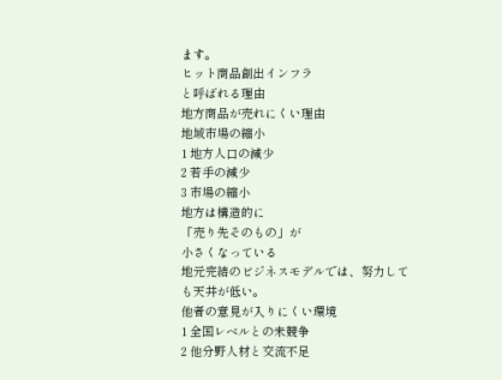ます。
ヒット商品創出インフラ
と呼ばれる理由
地方商品が売れにくい理由
地域市場の縮小
1 地方人口の減少
2 若手の減少
3 市場の縮小
地方は構造的に
「売り先そのもの」が
小さくなっている
地元完結のビジネスモデルでは、努力しても天井が低い。
他者の意見が入りにくい環境
1 全国レベルとの未競争
2 他分野人材と交流不足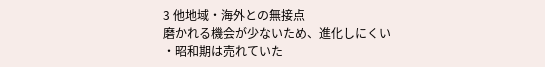3 他地域・海外との無接点
磨かれる機会が少ないため、進化しにくい
・昭和期は売れていた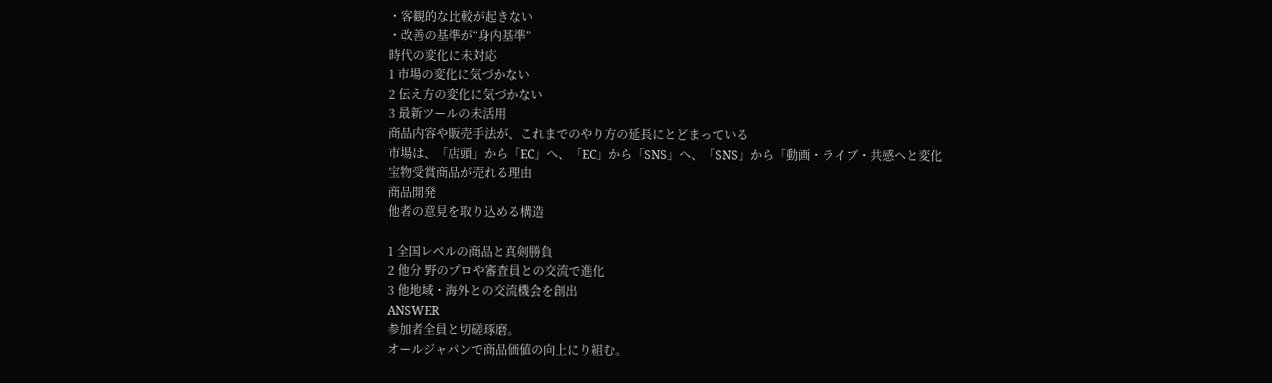・客観的な比較が起きない
・改善の基準が“身内基準”
時代の変化に未対応
1 市場の変化に気づかない
2 伝え方の変化に気づかない
3 最新ツールの未活用
商品内容や販売手法が、これまでのやり方の延長にとどまっている
市場は、「店頭」から「EC」へ、「EC」から「SNS」へ、「SNS」から「動画・ライブ・共感へと変化
宝物受賞商品が売れる理由
商品開発
他者の意見を取り込める構造

1 全国レベルの商品と真剣勝負
2 他分 野のプロや審査員との交流で進化
3 他地域・海外との交流機会を創出
ANSWER
参加者全員と切磋琢磨。
オールジャパンで商品価値の向上にり組む。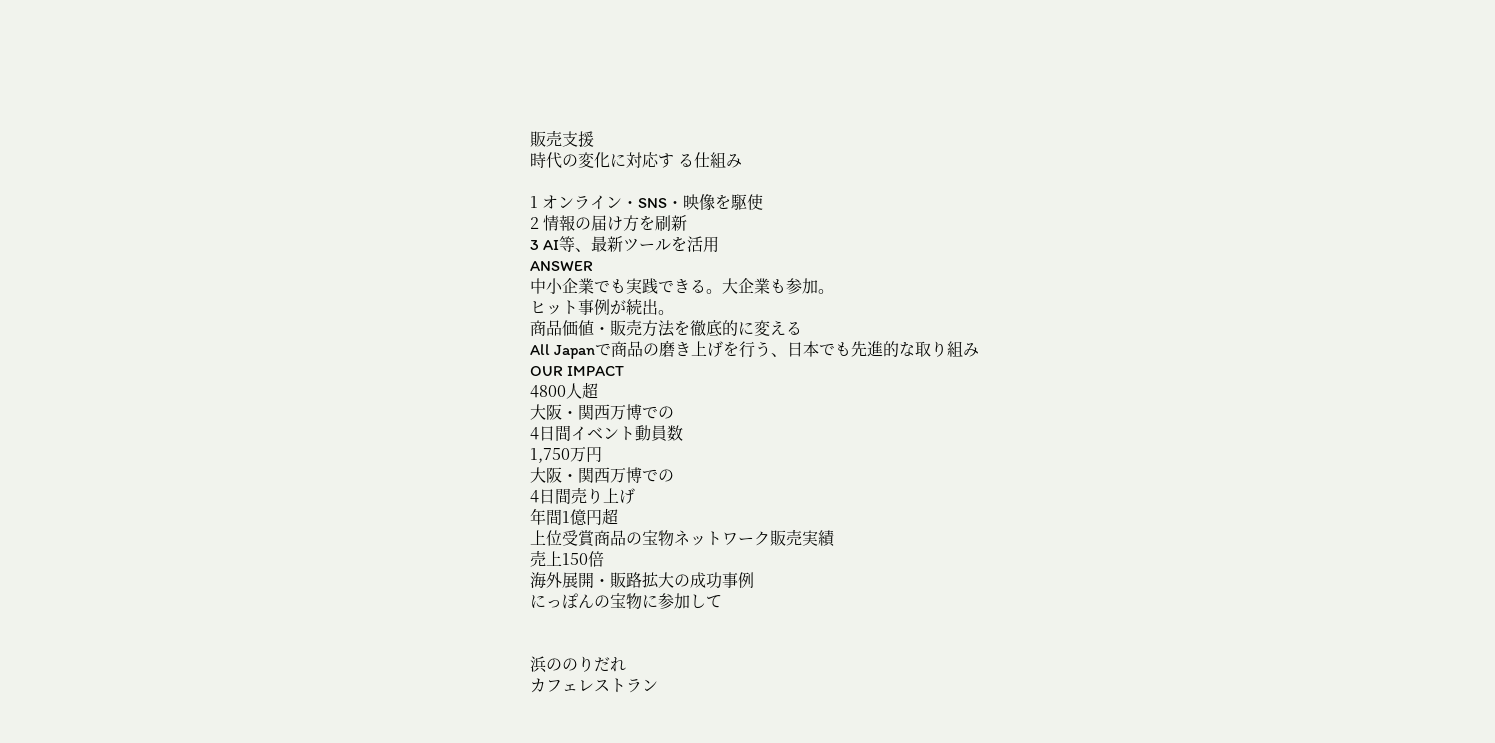販売支援
時代の変化に対応す る仕組み

1 オンライン・SNS・映像を駆使
2 情報の届け方を刷新
3 AI等、最新ツールを活用
ANSWER
中小企業でも実践できる。大企業も参加。
ヒット事例が続出。
商品価値・販売方法を徹底的に変える
All Japanで商品の磨き上げを行う、日本でも先進的な取り組み
OUR IMPACT
4800人超
大阪・関西万博での
4日間イベント動員数
1,750万円
大阪・関西万博での
4日間売り上げ
年間1億円超
上位受賞商品の宝物ネットワーク販売実績
売上150倍
海外展開・販路拡大の成功事例
にっぽんの宝物に参加して


浜ののりだれ
カフェレストラン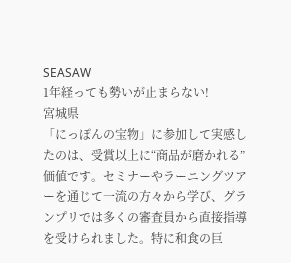SEASAW
1年経っても勢いが止まらない!
宮城県
「にっぽんの宝物」に参加して実感したのは、受賞以上に“商品が磨かれる”価値です。セミナーやラーニングツアーを通じて一流の方々から学び、グランプリでは多くの審査員から直接指導を受けられました。特に和食の巨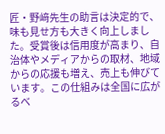匠・野﨑先生の助言は決定的で、味も見せ方も大きく向上しました。受賞後は信用度が高まり、自治体やメディアからの取材、地域からの応援も増え、売上も伸びています。この仕組みは全国に広がるべ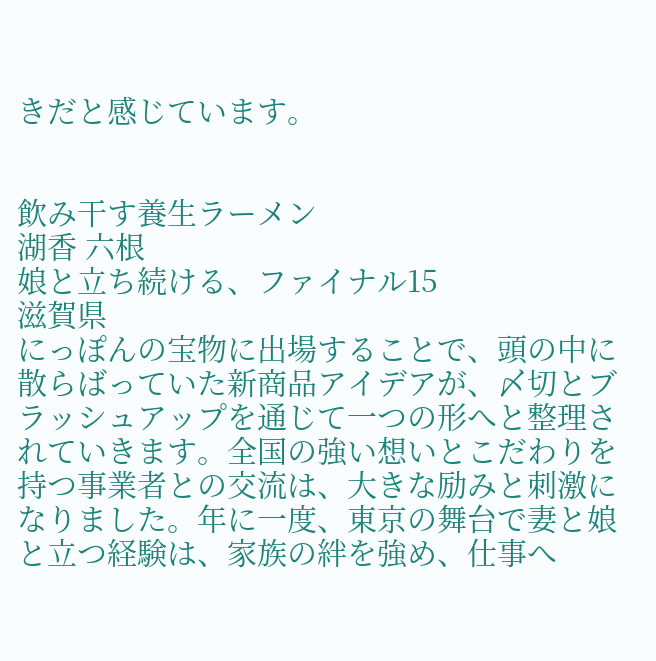きだと感じています。


飲み干す養生ラーメン
湖香 六根
娘と立ち続ける、ファイナル15
滋賀県
にっぽんの宝物に出場することで、頭の中に散らばっていた新商品アイデアが、〆切とブラッシュアップを通じて一つの形へと整理されていきます。全国の強い想いとこだわりを持つ事業者との交流は、大きな励みと刺激になりました。年に一度、東京の舞台で妻と娘と立つ経験は、家族の絆を強め、仕事へ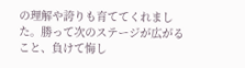の理解や誇りも育ててくれました。勝って次のステージが広がること、負けて悔し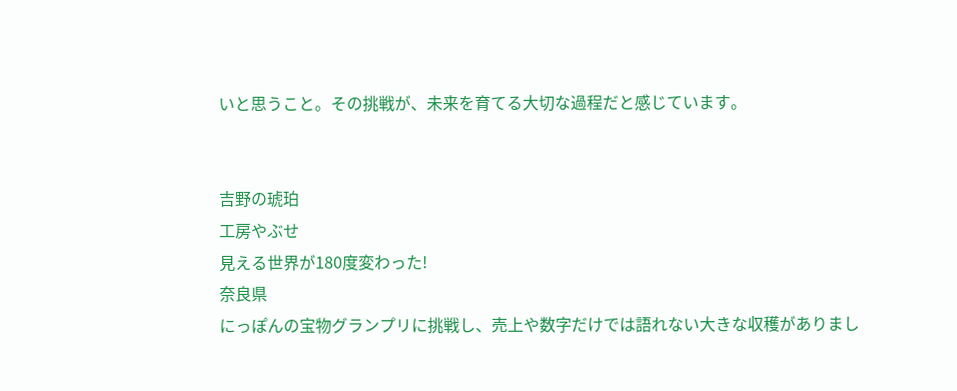いと思うこと。その挑戦が、未来を育てる大切な過程だと感じています。


吉野の琥珀
工房やぶせ
見える世界が180度変わった!
奈良県
にっぽんの宝物グランプリに挑戦し、売上や数字だけでは語れない大きな収穫がありまし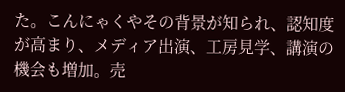た。こんにゃくやその背景が知られ、認知度が高まり、メディア出演、工房見学、講演の機会も増加。売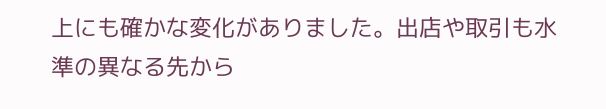上にも確かな変化がありました。出店や取引も水準の異なる先から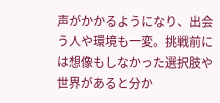声がかかるようになり、出会う人や環境も一変。挑戦前には想像もしなかった選択肢や世界があると分か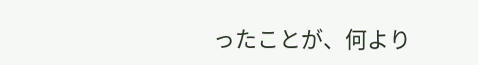ったことが、何より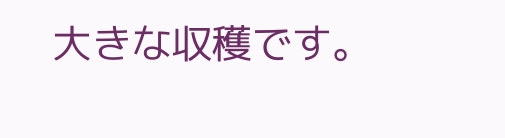大きな収穫です。